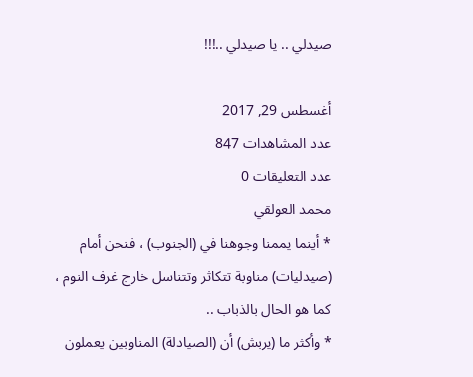صيدلي .. يا صيدلي ..!!!

أغسطس 29, 2017
عدد المشاهدات 847
عدد التعليقات 0
محمد العولقي
* أينما يممنا وجوهنا في (الجنوب) ، فنحن أمام (صيدليات) مناوبة تتكاثر وتتناسل خارج غرف النوم ، كما هو الحال بالذباب ..
* وأكثر ما (يربش) أن (الصيادلة) المناوبين يعملون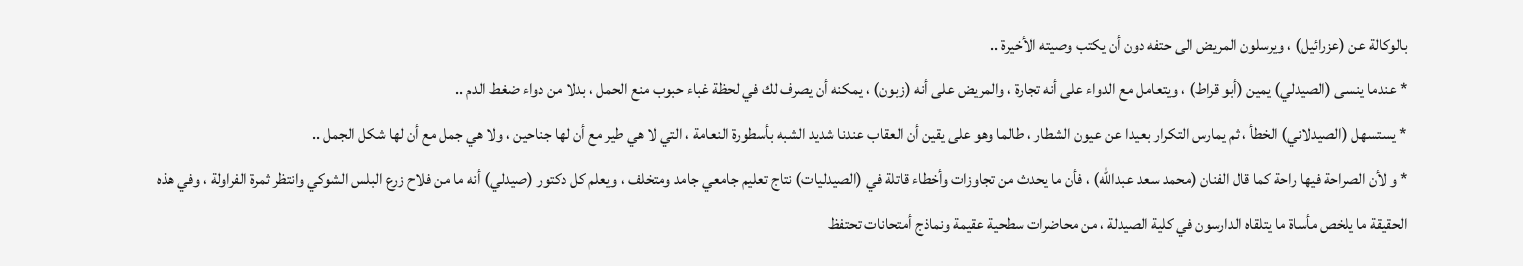بالوكالة عن (عزرائيل) ، ويرسلون المريض الى حتفه دون أن يكتب وصيته الأخيرة ..
* عندما ينسى (الصيدلي) يمين (أبو قراط) ، ويتعامل مع الدواء على أنه تجارة ، والمريض على أنه (زبون) ، يمكنه أن يصرف لك في لحظة غباء حبوب منع الحمل ، بدلا من دواء ضغط الدم ..
* يستسهل (الصيدلاني) الخطأ ، ثم يمارس التكرار بعيدا عن عيون الشطار ، طالما وهو على يقين أن العقاب عندنا شديد الشبه بأسطورة النعامة ، التي لا هي طير مع أن لها جناحين ، ولا هي جمل مع أن لها شكل الجمل ..
* و لأن الصراحة فيها راحة كما قال الفنان (محمد سعد عبدالله) ، فأن ما يحدث من تجاوزات وأخطاء قاتلة في (الصيدليات) نتاج تعليم جامعي جامد ومتخلف ، ويعلم كل دكتور (صيدلي) أنه ما من فلاح زرع البلس الشوكي وانتظر ثمرة الفراولة ، وفي هذه الحقيقة ما يلخص مأساة ما يتلقاه الدارسون في كلية الصيدلة ، من محاضرات سطحية عقيمة ونماذج أمتحانات تحتفظ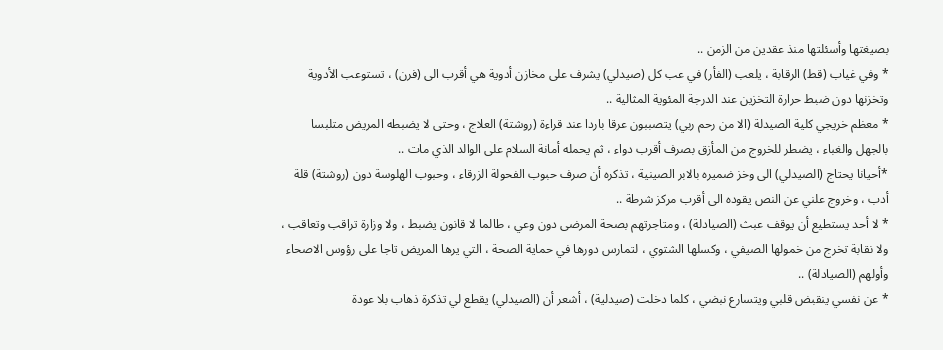بصيغتها وأسئلتها منذ عقدين من الزمن ..
* وفي غياب (قط) الرقابة ، يلعب (الفأر) في عب كل (صيدلي) يشرف على مخازن أدوية هي أقرب الى (فرن) ، تستوعب الأدوية وتخزنها دون ضبط حرارة التخزين عند الدرجة المئوية المثالية ..
* معظم خريجي كلية الصيدلة (الا من رحم ربي) يتصببون عرقا باردا عند قراءة (روشتة) العلاج ، وحتى لا يضبطه المريض متلبسا بالجهل والغباء ، يضطر للخروج من المأزق بصرف أقرب دواء ، ثم يحمله أمانة السلام على الوالد الذي مات ..
*أحيانا يحتاج (الصيدلي) الى وخز ضميره بالابر الصينية ، تذكره أن صرف حبوب الفحولة الزرقاء ، وحبوب الهلوسة دون (روشتة) قلة أدب ، وخروج علني عن النص يقوده الى أقرب مركز شرطة ..
* لا أحد يستطيع أن يوقف عبث (الصيادلة) ، ومتاجرتهم بصحة المرضى دون وعي ، طالما لا قانون يضبط ، ولا وزارة تراقب وتعاقب ، ولا نقابة تخرج من خمولها الصيفي ، وكسلها الشتوي ، لتمارس دورها في حماية الصحة ، التي يرها المريض تاجا على رؤوس الاصحاء وأولهم (الصيادلة) ..
* عن نفسي ينقبض قلبي ويتسارع نبضي ، كلما دخلت (صيدلية) ، أشعر أن (الصيدلي) يقطع لي تذكرة ذهاب بلا عودة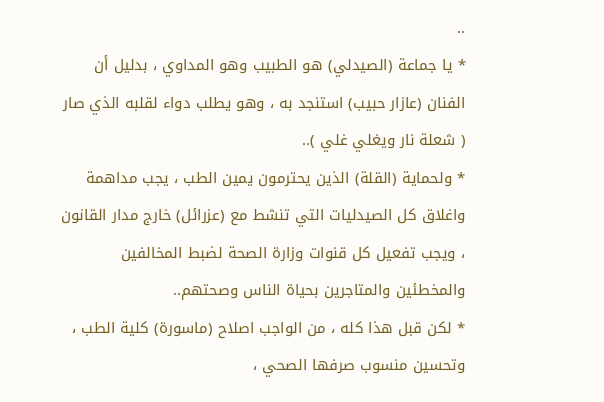..
* يا جماعة (الصيدلي) هو الطبيب وهو المداوي ، بدليل أن الفنان (عازار حبيب) استنجد به ، وهو يطلب دواء لقلبه الذي صار ( شعلة نار ويغلي غلي )..
* ولحماية (القلة) الذين يحترمون يمين الطب ، يجب مداهمة واغلاق كل الصيدليات التي تنشط مع (عزرائل) خارج مدار القانون ، ويجب تفعيل كل قنوات وزارة الصحة لضبط المخالفين والمخطئين والمتاجرين بحياة الناس وصحتهم..
* لكن قبل هذا كله ، من الواجب اصلاح (ماسورة) كلية الطب ، وتحسين منسوب صرفها الصحي ،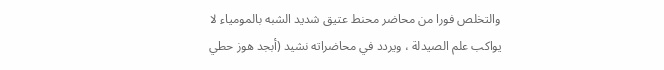والتخلص فورا من محاضر محنط عتيق شديد الشبه بالمومياء لا يواكب علم الصيدلة ، ويردد في محاضراته نشيد (أبجد هوز حطي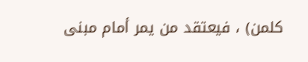كلمن) ، فيعتقد من يمر أمام مبنى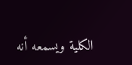الكلية ويسمعه أنه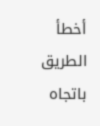أخطأ الطريق باتجاه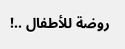روضة للأطفال ..!